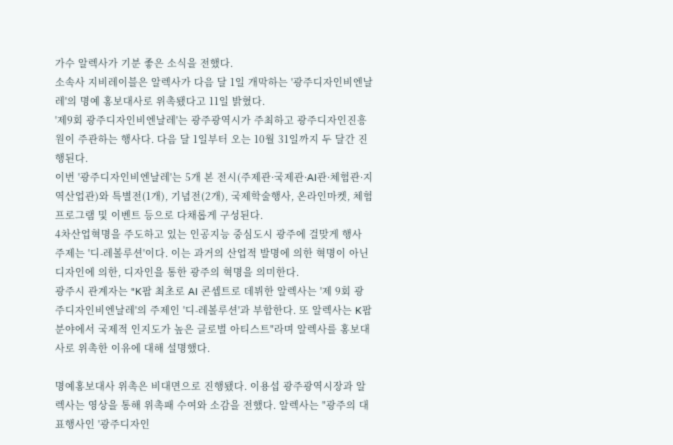가수 알렉사가 기분 좋은 소식을 전했다.
소속사 지비레이블은 알렉사가 다음 달 1일 개막하는 '광주디자인비엔날레'의 명예 홍보대사로 위촉됐다고 11일 밝혔다.
'제9회 광주디자인비엔날레'는 광주광역시가 주최하고 광주디자인진흥원이 주관하는 행사다. 다음 달 1일부터 오는 10월 31일까지 두 달간 진행된다.
이번 '광주디자인비엔날레'는 5개 본 전시(주제관·국제관·AI관·체험관·지역산업관)와 특별전(1개), 기념전(2개), 국제학술행사, 온라인마켓, 체험프로그램 및 이벤트 등으로 다채롭게 구성된다.
4차산업혁명을 주도하고 있는 인공지능 중심도시 광주에 걸맞게 행사 주제는 '디-레볼루션'이다. 이는 과거의 산업적 발명에 의한 혁명이 아닌 디자인에 의한, 디자인을 통한 광주의 혁명을 의미한다.
광주시 관계자는 "K팝 최초로 AI 콘셉트로 데뷔한 알렉사는 '제 9회 광주디자인비엔날레'의 주제인 '디-레볼루션'과 부합한다. 또 알렉사는 K팝 분야에서 국제적 인지도가 높은 글로벌 아티스트"라며 알렉사를 홍보대사로 위촉한 이유에 대해 설명했다.

명예홍보대사 위촉은 비대면으로 진행됐다. 이용섭 광주광역시장과 알렉사는 영상을 통해 위촉패 수여와 소감을 전했다. 알렉사는 "광주의 대표행사인 '광주디자인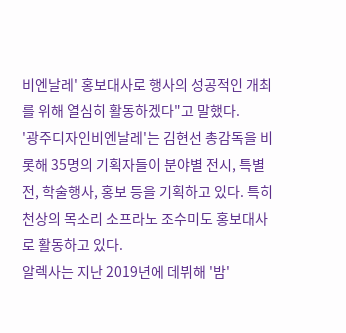비엔날레' 홍보대사로 행사의 성공적인 개최를 위해 열심히 활동하겠다"고 말했다.
'광주디자인비엔날레'는 김현선 총감독을 비롯해 35명의 기획자들이 분야별 전시, 특별전, 학술행사, 홍보 등을 기획하고 있다. 특히 천상의 목소리 소프라노 조수미도 홍보대사로 활동하고 있다.
알렉사는 지난 2019년에 데뷔해 '밤'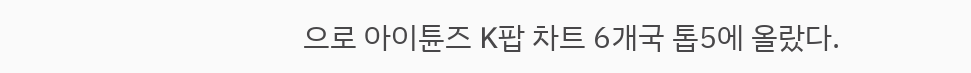으로 아이튠즈 K팝 차트 6개국 톱5에 올랐다.